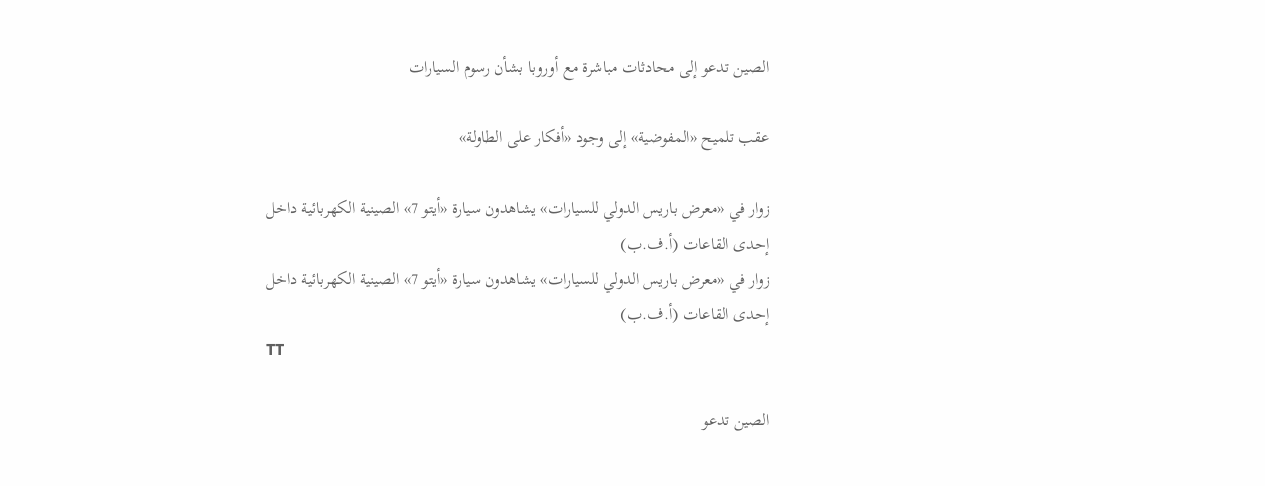الصين تدعو إلى محادثات مباشرة مع أوروبا بشأن رسوم السيارات

عقب تلميح «المفوضية» إلى وجود «أفكار على الطاولة»

زوار في «معرض باريس الدولي للسيارات» يشاهدون سيارة «أيتو 7» الصينية الكهربائية داخل إحدى القاعات (أ.ف.ب)
زوار في «معرض باريس الدولي للسيارات» يشاهدون سيارة «أيتو 7» الصينية الكهربائية داخل إحدى القاعات (أ.ف.ب)
TT

الصين تدعو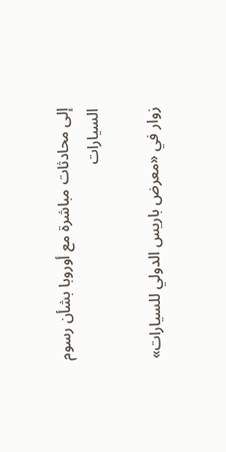إلى محادثات مباشرة مع أوروبا بشأن رسوم السيارات

زوار في «معرض باريس الدولي للسيارات»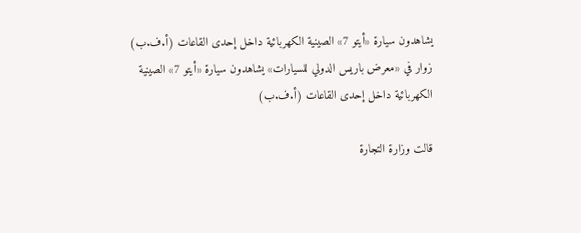يشاهدون سيارة «أيتو 7» الصينية الكهربائية داخل إحدى القاعات (أ.ف.ب)
زوار في «معرض باريس الدولي للسيارات» يشاهدون سيارة «أيتو 7» الصينية الكهربائية داخل إحدى القاعات (أ.ف.ب)

قالت وزارة التجارة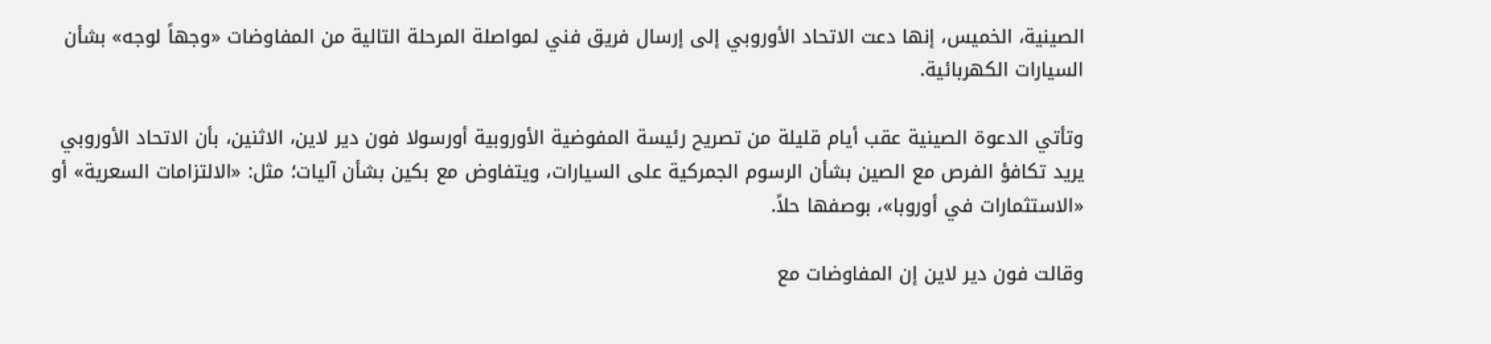الصينية، الخميس، إنها دعت الاتحاد الأوروبي إلى إرسال فريق فني لمواصلة المرحلة التالية من المفاوضات «وجهاً لوجه» بشأن السيارات الكهربائية.

وتأتي الدعوة الصينية عقب أيام قليلة من تصريح رئيسة المفوضية الأوروبية أورسولا فون دير لاين، الاثنين، بأن الاتحاد الأوروبي يريد تكافؤ الفرص مع الصين بشأن الرسوم الجمركية على السيارات، ويتفاوض مع بكين بشأن آليات؛ مثل: «الالتزامات السعرية» أو «الاستثمارات في أوروبا»، بوصفها حلاً.

وقالت فون دير لاين إن المفاوضات مع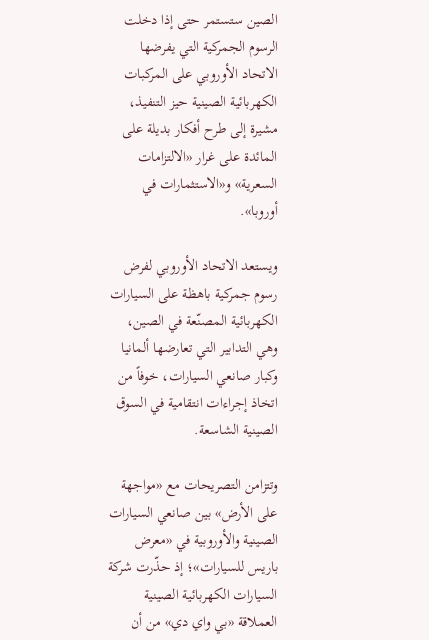الصين ستستمر حتى إذا دخلت الرسوم الجمركية التي يفرضها الاتحاد الأوروبي على المركبات الكهربائية الصينية حيز التنفيذ، مشيرة إلى طرح أفكار بديلة على المائدة على غرار «الالتزامات السعرية» و«الاستثمارات في أوروبا».

ويستعد الاتحاد الأوروبي لفرض رسوم جمركية باهظة على السيارات الكهربائية المصنّعة في الصين، وهي التدابير التي تعارضها ألمانيا وكبار صانعي السيارات، خوفاً من اتخاذ إجراءات انتقامية في السوق الصينية الشاسعة.

وتتزامن التصريحات مع «مواجهة على الأرض» بين صانعي السيارات الصينية والأوروبية في «معرض باريس للسيارات»؛ إذ حذّرت شركة السيارات الكهربائية الصينية العملاقة «بي واي دي» من أن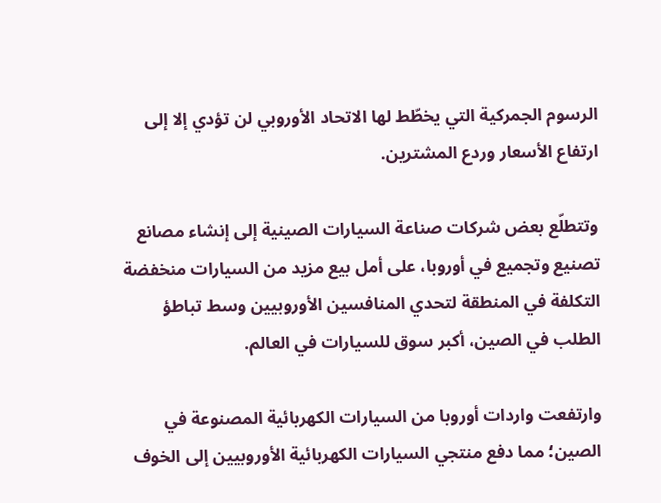الرسوم الجمركية التي يخطّط لها الاتحاد الأوروبي لن تؤدي إلا إلى ارتفاع الأسعار وردع المشترين.

وتتطلّع بعض شركات صناعة السيارات الصينية إلى إنشاء مصانع تصنيع وتجميع في أوروبا، على أمل بيع مزيد من السيارات منخفضة التكلفة في المنطقة لتحدي المنافسين الأوروبيين وسط تباطؤ الطلب في الصين، أكبر سوق للسيارات في العالم.

وارتفعت واردات أوروبا من السيارات الكهربائية المصنوعة في الصين؛ مما دفع منتجي السيارات الكهربائية الأوروبيين إلى الخوف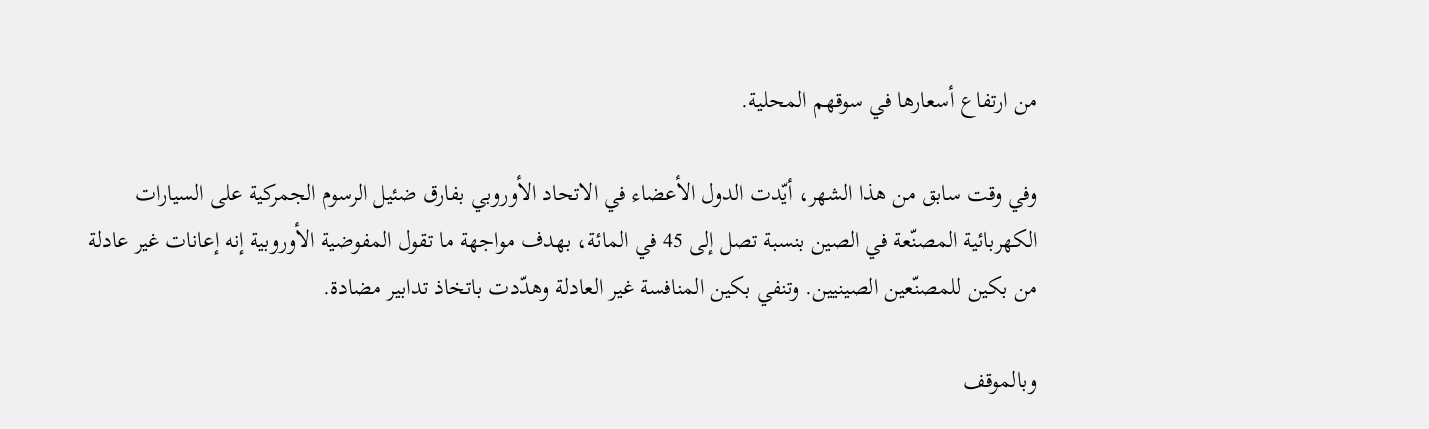من ارتفاع أسعارها في سوقهم المحلية.

وفي وقت سابق من هذا الشهر، أيّدت الدول الأعضاء في الاتحاد الأوروبي بفارق ضئيل الرسوم الجمركية على السيارات الكهربائية المصنّعة في الصين بنسبة تصل إلى 45 في المائة، بهدف مواجهة ما تقول المفوضية الأوروبية إنه إعانات غير عادلة من بكين للمصنّعين الصينيين. وتنفي بكين المنافسة غير العادلة وهدّدت باتخاذ تدابير مضادة.

وبالموقف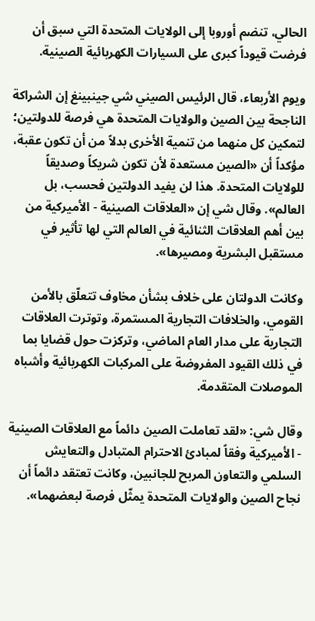الحالي، تنضم أوروبا إلى الولايات المتحدة التي سبق أن فرضت قيوداً كبرى على السيارات الكهربائية الصينية.

ويوم الأربعاء، قال الرئيس الصيني شي جينبينغ إن الشراكة الناجحة بين الصين والولايات المتحدة هي فرصة للدولتين؛ لتمكين كل منهما من تنمية الأخرى بدلاً من أن تكون عقبة، مؤكداً أن «الصين مستعدة لأن تكون شريكاً وصديقاً للولايات المتحدة. هذا لن يفيد الدولتين فحسب، بل العالم». وقال شي إن «العلاقات الصينية - الأميركية من بين أهم العلاقات الثنائية في العالم التي لها تأثير في مستقبل البشرية ومصيرها».

وكانت الدولتان على خلاف بشأن مخاوف تتعلّق بالأمن القومي، والخلافات التجارية المستمرة، وتوترت العلاقات التجارية على مدار العام الماضي، وتركزت حول قضايا بما في ذلك القيود المفروضة على المركبات الكهربائية وأشباه الموصلات المتقدمة.

وقال شي: «لقد تعاملت الصين دائماً مع العلاقات الصينية - الأميركية وفقاً لمبادئ الاحترام المتبادل والتعايش السلمي والتعاون المربح للجانبين، وكانت تعتقد دائماً أن نجاح الصين والولايات المتحدة يمثّل فرصة لبعضهما».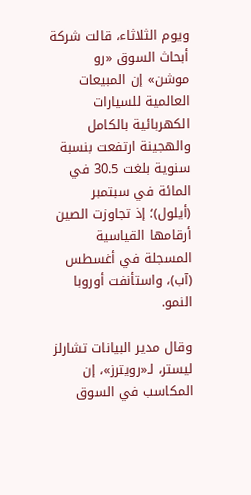ويوم الثلاثاء، قالت شركة أبحاث السوق «رو موشن» إن المبيعات العالمية للسيارات الكهربائية بالكامل والهجينة ارتفعت بنسبة سنوية بلغت 30.5 في المائة في سبتمبر (أيلول)؛ إذ تجاوزت الصين أرقامها القياسية المسجلة في أغسطس (آب)، واستأنفت أوروبا النمو.

وقال مدير البيانات تشارلز ليستر، لـ«رويترز»، إن المكاسب في السوق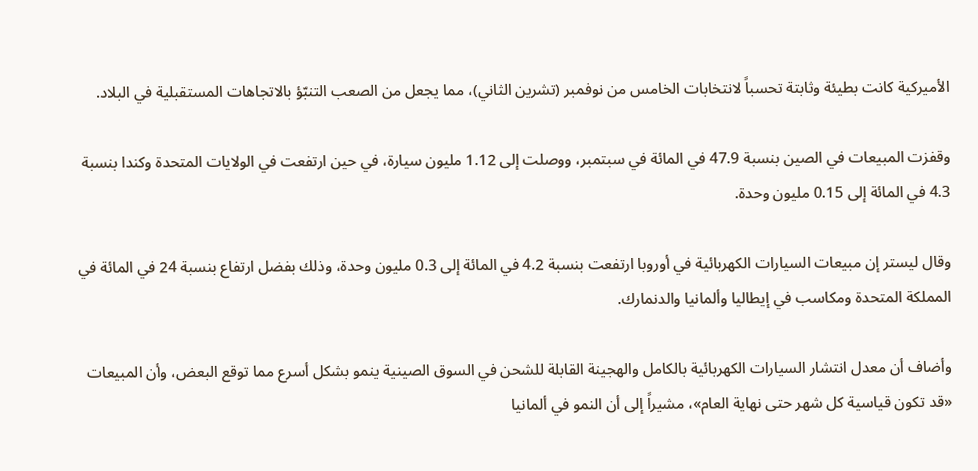الأميركية كانت بطيئة وثابتة تحسباً لانتخابات الخامس من نوفمبر (تشرين الثاني)، مما يجعل من الصعب التنبّؤ بالاتجاهات المستقبلية في البلاد.

وقفزت المبيعات في الصين بنسبة 47.9 في المائة في سبتمبر، ووصلت إلى 1.12 مليون سيارة، في حين ارتفعت في الولايات المتحدة وكندا بنسبة 4.3 في المائة إلى 0.15 مليون وحدة.

وقال ليستر إن مبيعات السيارات الكهربائية في أوروبا ارتفعت بنسبة 4.2 في المائة إلى 0.3 مليون وحدة، وذلك بفضل ارتفاع بنسبة 24 في المائة في المملكة المتحدة ومكاسب في إيطاليا وألمانيا والدنمارك.

وأضاف أن معدل انتشار السيارات الكهربائية بالكامل والهجينة القابلة للشحن في السوق الصينية ينمو بشكل أسرع مما توقع البعض، وأن المبيعات «قد تكون قياسية كل شهر حتى نهاية العام»، مشيراً إلى أن النمو في ألمانيا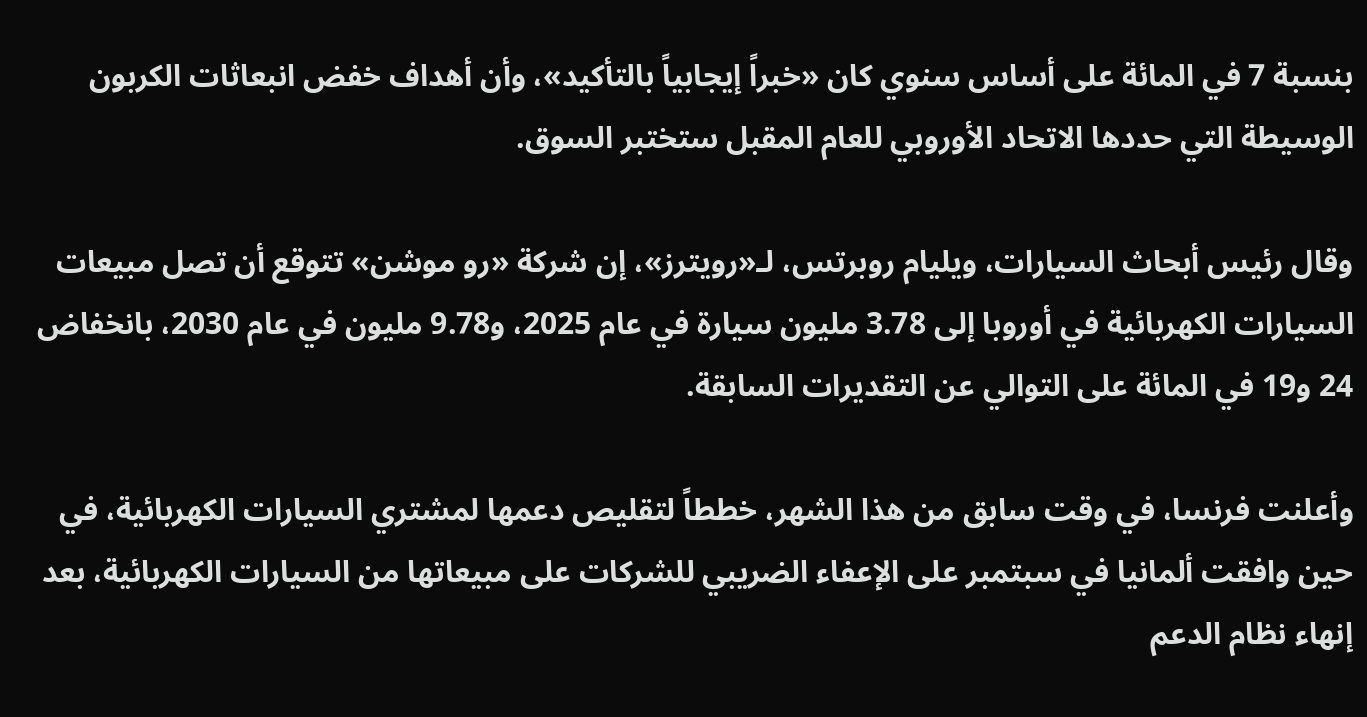بنسبة 7 في المائة على أساس سنوي كان «خبراً إيجابياً بالتأكيد»، وأن أهداف خفض انبعاثات الكربون الوسيطة التي حددها الاتحاد الأوروبي للعام المقبل ستختبر السوق.

وقال رئيس أبحاث السيارات، ويليام روبرتس، لـ«رويترز»، إن شركة «رو موشن» تتوقع أن تصل مبيعات السيارات الكهربائية في أوروبا إلى 3.78 مليون سيارة في عام 2025، و9.78 مليون في عام 2030، بانخفاض 24 و19 في المائة على التوالي عن التقديرات السابقة.

وأعلنت فرنسا، في وقت سابق من هذا الشهر، خططاً لتقليص دعمها لمشتري السيارات الكهربائية، في حين وافقت ألمانيا في سبتمبر على الإعفاء الضريبي للشركات على مبيعاتها من السيارات الكهربائية، بعد إنهاء نظام الدعم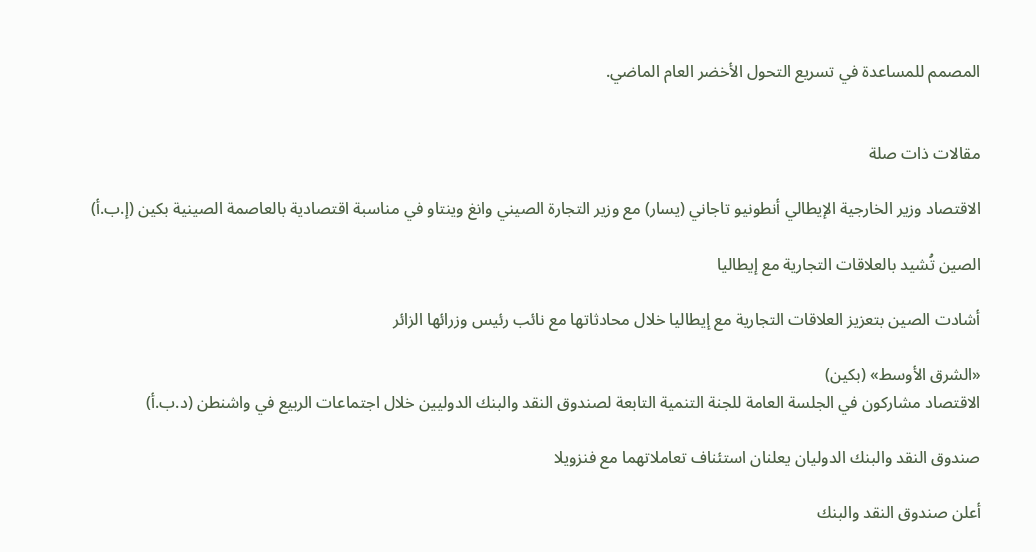المصمم للمساعدة في تسريع التحول الأخضر العام الماضي.


مقالات ذات صلة

الاقتصاد وزير الخارجية الإيطالي أنطونيو تاجاني (يسار) مع وزير التجارة الصيني وانغ وينتاو في مناسبة اقتصادية بالعاصمة الصينية بكين (إ.ب.أ)

الصين تُشيد بالعلاقات التجارية مع إيطاليا

أشادت الصين بتعزيز العلاقات التجارية مع إيطاليا خلال محادثاتها مع نائب رئيس وزرائها الزائر

«الشرق الأوسط» (بكين)
الاقتصاد مشاركون في الجلسة العامة للجنة التنمية التابعة لصندوق النقد والبنك الدوليين خلال اجتماعات الربيع في واشنطن (د.ب.أ)

صندوق النقد والبنك الدوليان يعلنان استئناف تعاملاتهما مع فنزويلا

أعلن صندوق النقد والبنك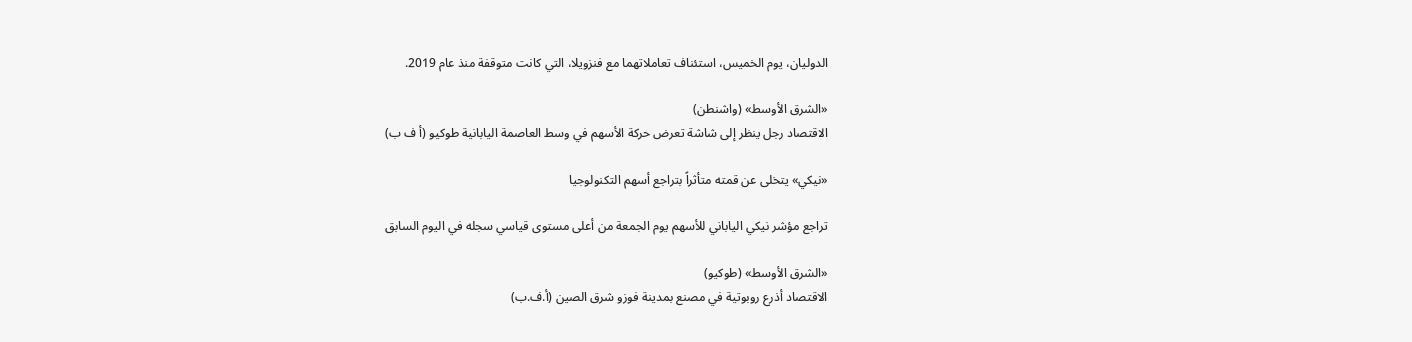الدوليان، يوم الخميس، استئناف تعاملاتهما مع فنزويلا، التي كانت متوقفة منذ عام 2019.

«الشرق الأوسط» (واشنطن)
الاقتصاد رجل ينظر إلى شاشة تعرض حركة الأسهم في وسط العاصمة اليابانية طوكيو (أ ف ب)

«نيكي» يتخلى عن قمته متأثراً بتراجع أسهم التكنولوجيا

تراجع مؤشر نيكي الياباني للأسهم يوم الجمعة من أعلى مستوى قياسي سجله في اليوم السابق

«الشرق الأوسط» (طوكيو)
الاقتصاد أذرع روبوتية في مصنع بمدينة فوزو شرق الصين (أ.ف.ب)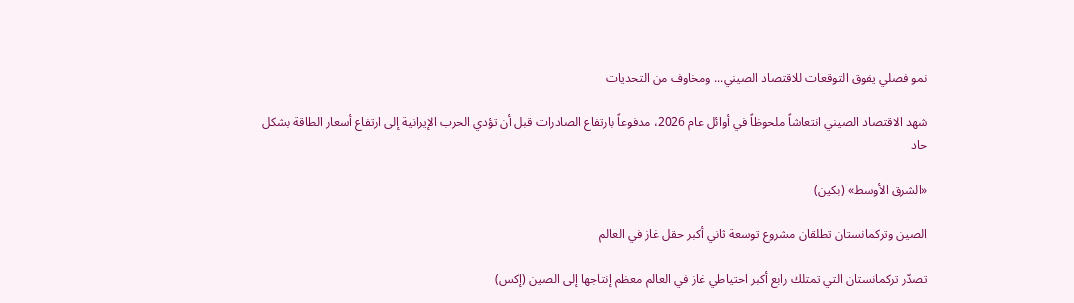نمو فصلي يفوق التوقعات للاقتصاد الصيني... ومخاوف من التحديات

شهد الاقتصاد الصيني انتعاشاً ملحوظاً في أوائل عام 2026، مدفوعاً بارتفاع الصادرات قبل أن تؤدي الحرب الإيرانية إلى ارتفاع أسعار الطاقة بشكل حاد

«الشرق الأوسط» (بكين)

الصين وتركمانستان تطلقان مشروع توسعة ثاني أكبر حقل غاز في العالم

تصدّر تركمانستان التي تمتلك رابع أكبر احتياطي غاز في العالم معظم إنتاجها إلى الصين (إكس)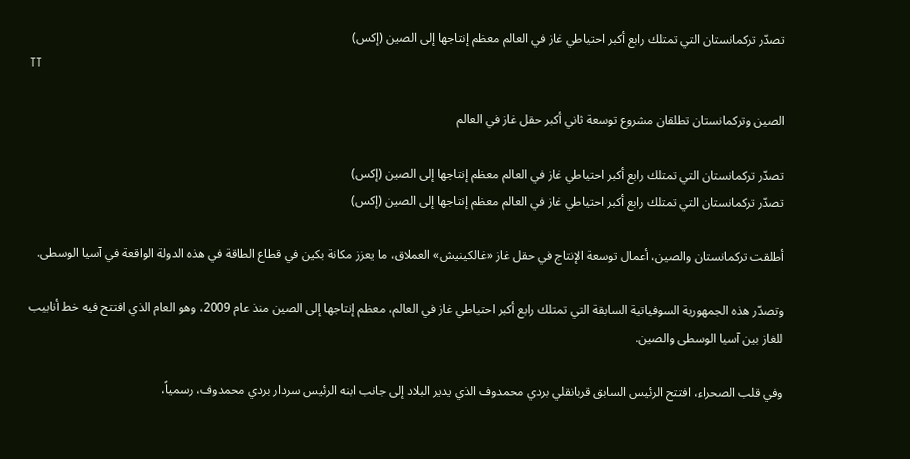تصدّر تركمانستان التي تمتلك رابع أكبر احتياطي غاز في العالم معظم إنتاجها إلى الصين (إكس)
TT

الصين وتركمانستان تطلقان مشروع توسعة ثاني أكبر حقل غاز في العالم

تصدّر تركمانستان التي تمتلك رابع أكبر احتياطي غاز في العالم معظم إنتاجها إلى الصين (إكس)
تصدّر تركمانستان التي تمتلك رابع أكبر احتياطي غاز في العالم معظم إنتاجها إلى الصين (إكس)

أطلقت تركمانستان والصين، أعمال توسعة الإنتاج في حقل غاز «غالكينيش» العملاق، ما يعزز مكانة بكين في قطاع الطاقة في هذه الدولة الواقعة في آسيا الوسطى.

وتصدّر هذه الجمهورية السوفياتية السابقة التي تمتلك رابع أكبر احتياطي غاز في العالم، معظم إنتاجها إلى الصين منذ عام 2009، وهو العام الذي افتتح فيه خط أنابيب للغاز بين آسيا الوسطى والصين.

وفي قلب الصحراء، افتتح الرئيس السابق قربانقلي بردي محمدوف الذي يدير البلاد إلى جانب ابنه الرئيس سردار بردي محمدوف، رسمياً،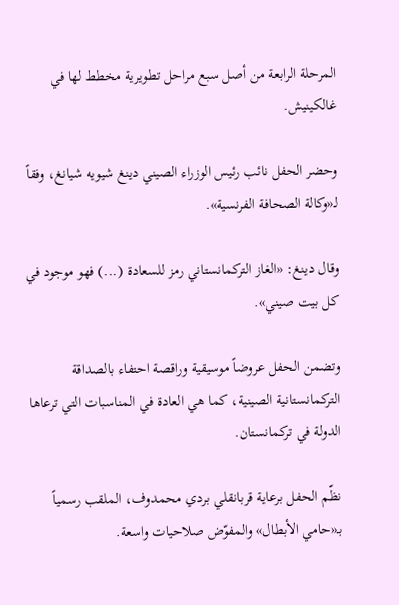المرحلة الرابعة من أصل سبع مراحل تطويرية مخطط لها في غالكينيش.

وحضر الحفل نائب رئيس الوزراء الصيني دينغ شيويه شيانغ، وفقاً لـ«وكالة الصحافة الفرنسية».

وقال دينغ: «الغاز التركمانستاني رمز للسعادة (...) فهو موجود في كل بيت صيني».

وتضمن الحفل عروضاً موسيقية وراقصة احتفاء بالصداقة التركمانستانية الصينية، كما هي العادة في المناسبات التي ترعاها الدولة في تركمانستان.

نظّم الحفل برعاية قربانقلي بردي محمدوف، الملقب رسمياً بـ«حامي الأبطال» والمفوّض صلاحيات واسعة.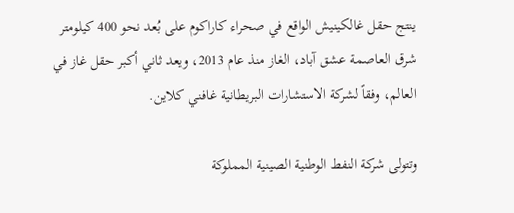ينتج حقل غالكينيش الواقع في صحراء كاراكوم على بُعد نحو 400 كيلومتر شرق العاصمة عشق آباد، الغاز منذ عام 2013، ويعد ثاني أكبر حقل غاز في العالم، وفقاً لشركة الاستشارات البريطانية غافني كلاين.

وتتولى شركة النفط الوطنية الصينية المملوكة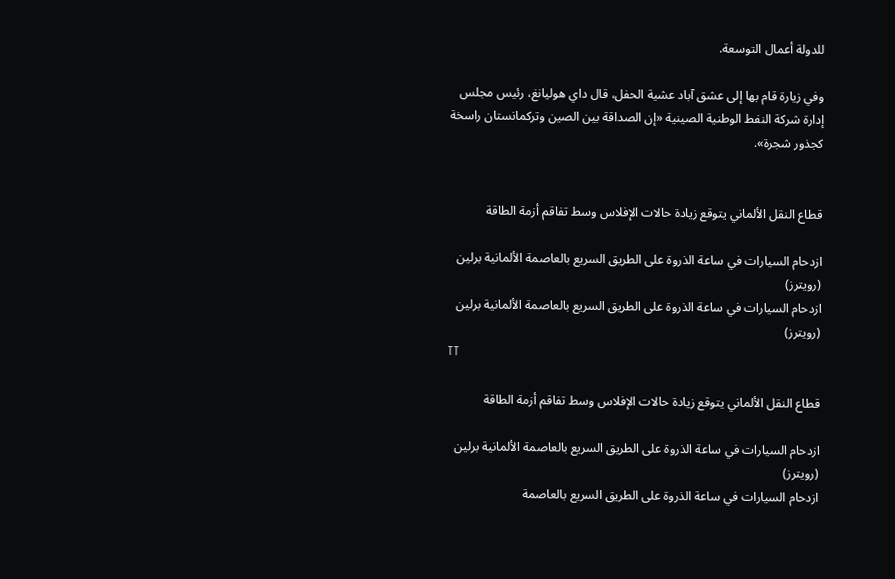للدولة أعمال التوسعة.

وفي زيارة قام بها إلى عشق آباد عشية الحفل، قال داي هوليانغ، رئيس مجلس إدارة شركة النفط الوطنية الصينية «إن الصداقة بين الصين وتركمانستان راسخة كجذور شجرة».


قطاع النقل الألماني يتوقع زيادة حالات الإفلاس وسط تفاقم أزمة الطاقة

ازدحام السيارات في ساعة الذروة على الطريق السريع بالعاصمة الألمانية برلين (رويترز)
ازدحام السيارات في ساعة الذروة على الطريق السريع بالعاصمة الألمانية برلين (رويترز)
TT

قطاع النقل الألماني يتوقع زيادة حالات الإفلاس وسط تفاقم أزمة الطاقة

ازدحام السيارات في ساعة الذروة على الطريق السريع بالعاصمة الألمانية برلين (رويترز)
ازدحام السيارات في ساعة الذروة على الطريق السريع بالعاصمة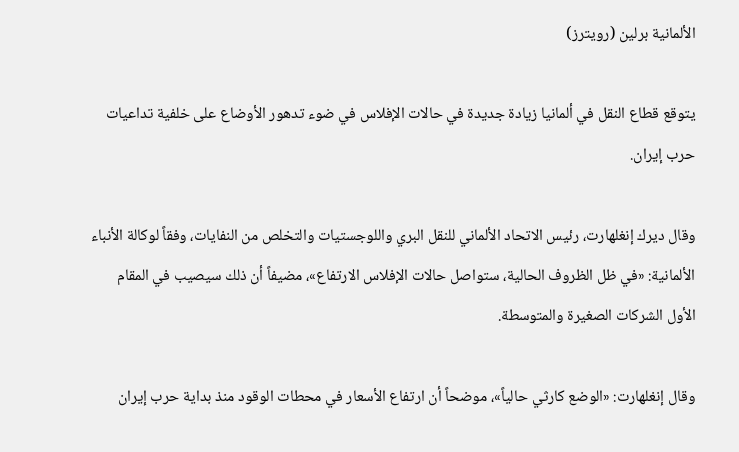الألمانية برلين (رويترز)

يتوقع قطاع النقل في ألمانيا زيادة جديدة في حالات الإفلاس في ضوء تدهور الأوضاع على خلفية تداعيات حرب إيران.

وقال ديرك إنغلهارت، رئيس الاتحاد الألماني للنقل البري واللوجستيات والتخلص من النفايات، وفقاً لوكالة الأنباء الألمانية: «في ظل الظروف الحالية، ستواصل حالات الإفلاس الارتفاع»، مضيفاً أن ذلك سيصيب في المقام الأول الشركات الصغيرة والمتوسطة.

وقال إنغلهارت: «الوضع كارثي حالياً»، موضحاً أن ارتفاع الأسعار في محطات الوقود منذ بداية حرب إيران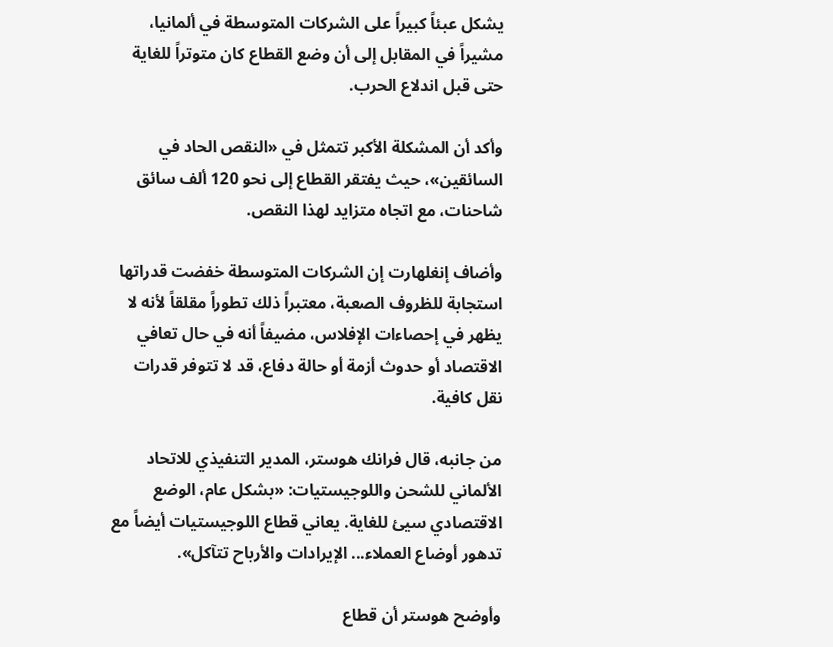يشكل عبئاً كبيراً على الشركات المتوسطة في ألمانيا، مشيراً في المقابل إلى أن وضع القطاع كان متوتراً للغاية حتى قبل اندلاع الحرب.

وأكد أن المشكلة الأكبر تتمثل في «النقص الحاد في السائقين»، حيث يفتقر القطاع إلى نحو 120 ألف سائق شاحنات، مع اتجاه متزايد لهذا النقص.

وأضاف إنغلهارت إن الشركات المتوسطة خفضت قدراتها استجابة للظروف الصعبة، معتبراً ذلك تطوراً مقلقاً لأنه لا يظهر في إحصاءات الإفلاس، مضيفاً أنه في حال تعافي الاقتصاد أو حدوث أزمة أو حالة دفاع، قد لا تتوفر قدرات نقل كافية.

من جانبه، قال فرانك هوستر، المدير التنفيذي للاتحاد الألماني للشحن واللوجيستيات: «بشكل عام، الوضع الاقتصادي سيئ للغاية. يعاني قطاع اللوجيستيات أيضاً مع تدهور أوضاع العملاء... الإيرادات والأرباح تتآكل».

وأوضح هوستر أن قطاع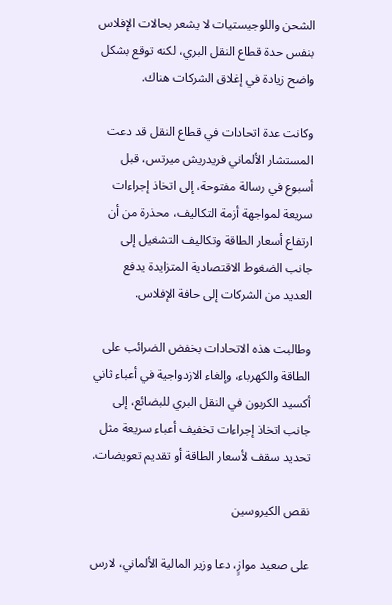الشحن واللوجيستيات لا يشعر بحالات الإفلاس بنفس حدة قطاع النقل البري، لكنه توقع بشكل واضح زيادة في إغلاق الشركات هناك.

وكانت عدة اتحادات في قطاع النقل قد دعت المستشار الألماني فريدريش ميرتس، قبل أسبوع في رسالة مفتوحة، إلى اتخاذ إجراءات سريعة لمواجهة أزمة التكاليف، محذرة من أن ارتفاع أسعار الطاقة وتكاليف التشغيل إلى جانب الضغوط الاقتصادية المتزايدة يدفع العديد من الشركات إلى حافة الإفلاس.

وطالبت هذه الاتحادات بخفض الضرائب على الطاقة والكهرباء، وإلغاء الازدواجية في أعباء ثاني أكسيد الكربون في النقل البري للبضائع، إلى جانب اتخاذ إجراءات تخفيف أعباء سريعة مثل تحديد سقف لأسعار الطاقة أو تقديم تعويضات.

نقص الكيروسين

على صعيد موازٍ، دعا وزير المالية الألماني، لارس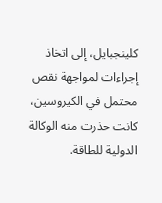كلينجبايل، إلى اتخاذ إجراءات لمواجهة نقص محتمل في الكيروسين، كانت حذرت منه الوكالة الدولية للطاقة.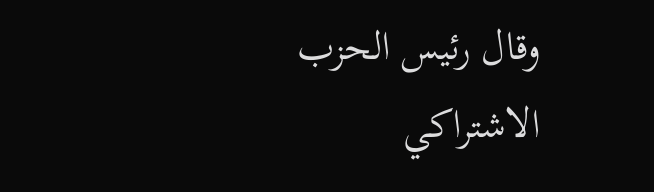وقال رئيس الحزب الاشتراكي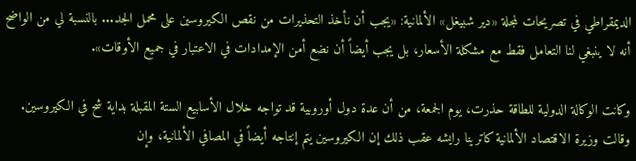الديمقراطي في تصريحات لمجلة «دير شبيغل» الألمانية: «يجب أن نأخذ التحذيرات من نقص الكيروسين على محمل الجد... بالنسبة لي من الواضح أنه لا ينبغي لنا التعامل فقط مع مشكلة الأسعار، بل يجب أيضاً أن نضع أمن الإمدادات في الاعتبار في جميع الأوقات».

وكانت الوكالة الدولية للطاقة حذرت، يوم الجمعة، من أن عدة دول أوروبية قد تواجه خلال الأسابيع الستة المقبلة بداية شح في الكيروسين. وقالت وزيرة الاقتصاد الألمانية كاترينا رايشه عقب ذلك إن الكيروسين يتم إنتاجه أيضاً في المصافي الألمانية، وإن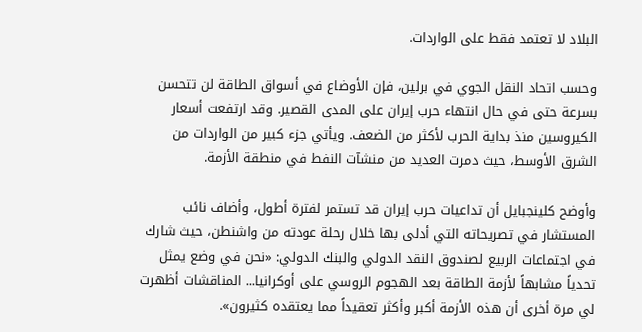البلاد لا تعتمد فقط على الواردات.

وحسب اتحاد النقل الجوي في برلين، فإن الأوضاع في أسواق الطاقة لن تتحسن بسرعة حتى في حال انتهاء حرب إيران على المدى القصير. وقد ارتفعت أسعار الكيروسين منذ بداية الحرب لأكثر من الضعف. ويأتي جزء كبير من الواردات من الشرق الأوسط، حيث دمرت العديد من منشآت النفط في منطقة الأزمة.

وأوضح كلينجبايل أن تداعيات حرب إيران قد تستمر لفترة أطول، وأضاف نائب المستشار في تصريحاته التي أدلى بها خلال رحلة عودته من واشنطن، حيث شارك في اجتماعات الربيع لصندوق النقد الدولي والبنك الدولي: «نحن في وضع يمثل تحدياً مشابهاً لأزمة الطاقة بعد الهجوم الروسي على أوكرانيا... المناقشات أظهرت لي مرة أخرى أن هذه الأزمة أكبر وأكثر تعقيداً مما يعتقده كثيرون».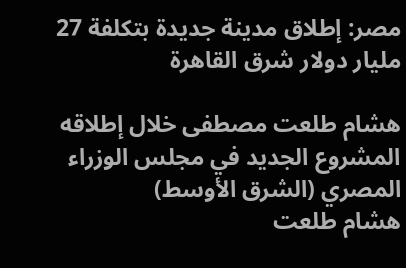مصر: إطلاق مدينة جديدة بتكلفة 27 مليار دولار شرق القاهرة

هشام طلعت مصطفى خلال إطلاقه المشروع الجديد في مجلس الوزراء المصري (الشرق الأوسط)
هشام طلعت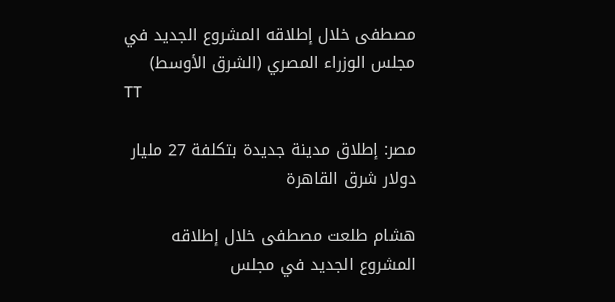مصطفى خلال إطلاقه المشروع الجديد في مجلس الوزراء المصري (الشرق الأوسط)
TT

مصر: إطلاق مدينة جديدة بتكلفة 27 مليار دولار شرق القاهرة

هشام طلعت مصطفى خلال إطلاقه المشروع الجديد في مجلس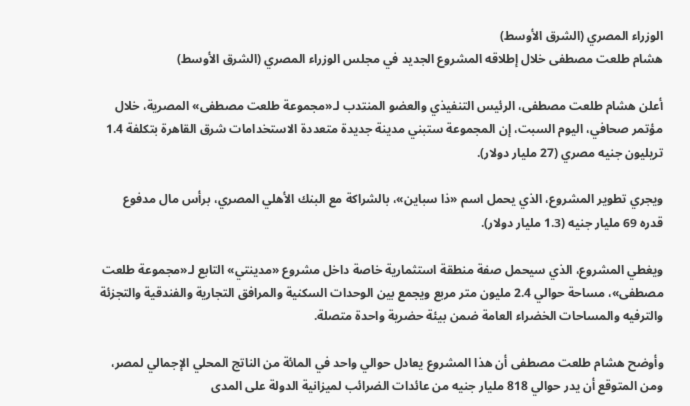الوزراء المصري (الشرق الأوسط)
هشام طلعت مصطفى خلال إطلاقه المشروع الجديد في مجلس الوزراء المصري (الشرق الأوسط)

أعلن هشام طلعت مصطفى، الرئيس التنفيذي والعضو المنتدب لـ«مجموعة طلعت مصطفى» المصرية، خلال مؤتمر صحافي، اليوم السبت، إن المجموعة ستبني مدينة جديدة متعددة الاستخدامات شرق القاهرة بتكلفة 1.4 تريليون جنيه مصري (27 مليار دولار).

ويجري تطوير المشروع، الذي يحمل اسم «ذا سباين»، بالشراكة مع البنك الأهلي المصري، برأس مال مدفوع قدره 69 مليار جنيه (1.3 مليار دولار).

ويغطي المشروع، الذي سيحمل صفة منطقة استثمارية خاصة داخل مشروع «مدينتي» التابع لـ«مجموعة طلعت مصطفى»، مساحة حوالي 2.4 مليون متر مربع ويجمع بين الوحدات السكنية والمرافق التجارية والفندقية والتجزئة والترفيه والمساحات الخضراء العامة ضمن بيئة حضرية واحدة متصلة.

وأوضح هشام طلعت مصطفى أن هذا المشروع يعادل حوالي واحد في المائة من الناتج المحلي الإجمالي لمصر، ومن المتوقع أن يدر حوالي 818 مليار جنيه من عائدات الضرائب لميزانية الدولة على المدى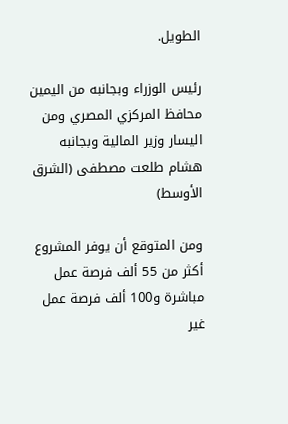الطويل.

رئيس الوزراء وبجانبه من اليمين محافظ المركزي المصري ومن اليسار وزير المالية وبجانبه هشام طلعت مصطفى (الشرق الأوسط)

ومن المتوقع أن يوفر المشروع أكثر من 55 ألف فرصة عمل مباشرة و100 ألف فرصة عمل غير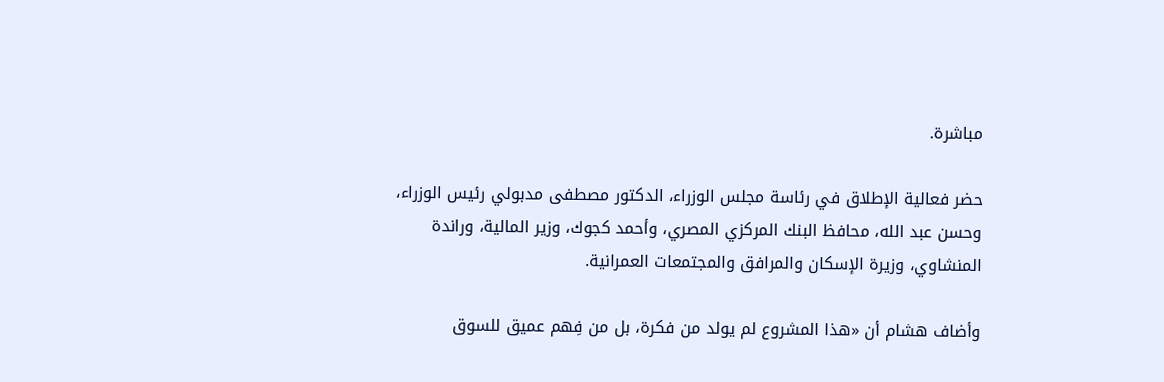مباشرة.

حضر فعالية الإطلاق في رئاسة مجلس الوزراء، الدكتور مصطفى مدبولي رئيس الوزراء، وحسن عبد الله، محافظ البنك المركزي المصري، وأحمد كجوك، وزير المالية، وراندة المنشاوي، وزيرة الإسكان والمرافق والمجتمعات العمرانية.

وأضاف هشام أن «هذا المشروع لم يولد من فكرة، بل من فِهم عميق للسوق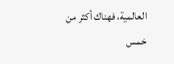العالمية، فهناك أكثر من خمس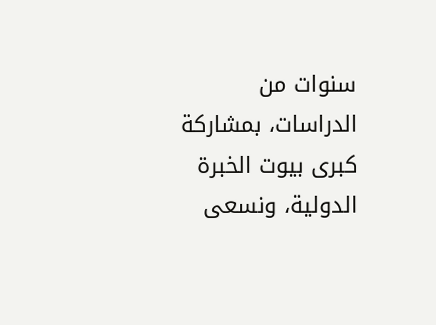سنوات من الدراسات، بمشاركة كبرى بيوت الخبرة الدولية، ونسعى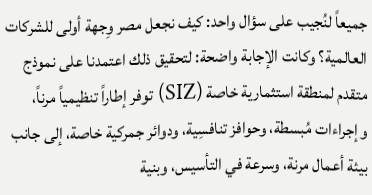جميعاً لنُجيب على سؤال واحد: كيف نجعل مصر وِجهة أولى للشركات العالمية؟ وكانت الإجابة واضحة: لتحقيق ذلك اعتمدنا على نموذج متقدم لمنطقة استثمارية خاصة (SIZ) توفر إطاراً تنظيمياً مرناً، وإجراءات مُبسطة، وحوافز تنافسِية، ودوائر جمركية خاصة، إلى جانب بيئة أعمال مرنة، وسرعة في التأسيس، وبنية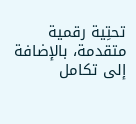تحتِية رقمية متقدمة، بالإضافة إلى تكامل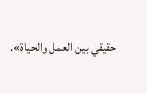حقيقي بين العمل والحياة».